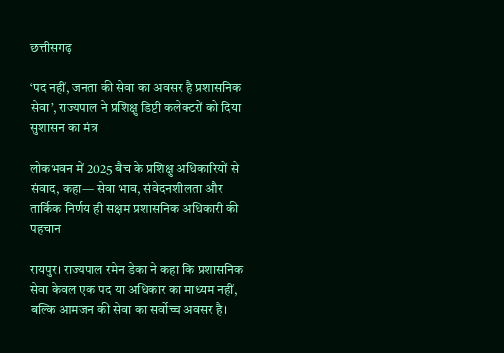छत्तीसगढ़

‘पद नहीं, जनता की सेवा का अवसर है प्रशासनिक सेवा’, राज्यपाल ने प्रशिक्षु डिप्टी कलेक्टरों को दिया सुशासन का मंत्र

लोकभवन में 2025 बैच के प्रशिक्षु अधिकारियों से संवाद, कहा— सेवा भाव, संवेदनशीलता और तार्किक निर्णय ही सक्षम प्रशासनिक अधिकारी की पहचान

रायपुर। राज्यपाल रमेन डेका ने कहा कि प्रशासनिक सेवा केवल एक पद या अधिकार का माध्यम नहीं, बल्कि आमजन की सेवा का सर्वोच्च अवसर है।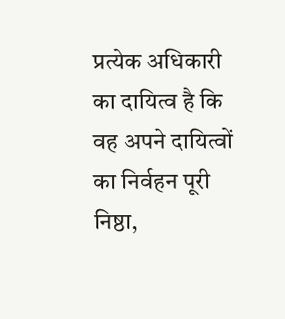प्रत्येक अधिकारी का दायित्व है कि वह अपने दायित्वों का निर्वहन पूरी निष्ठा,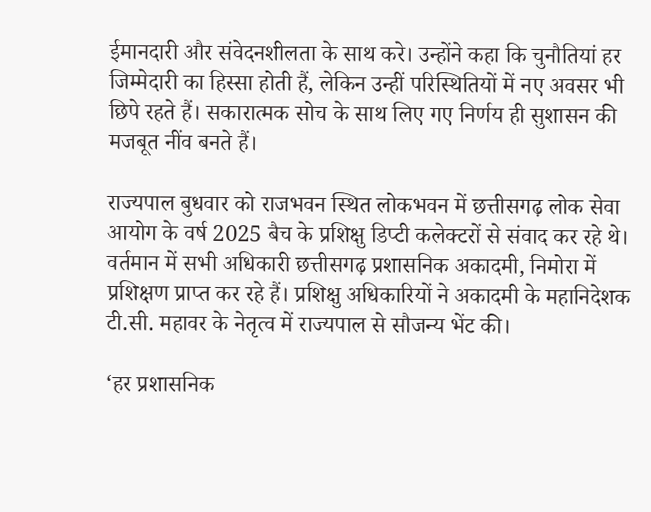ईमानदारी और संवेदनशीलता के साथ करे। उन्होंने कहा कि चुनौतियां हर जिम्मेदारी का हिस्सा होती हैं, लेकिन उन्हीं परिस्थितियों में नए अवसर भी छिपे रहते हैं। सकारात्मक सोच के साथ लिए गए निर्णय ही सुशासन की मजबूत नींव बनते हैं।

राज्यपाल बुधवार को राजभवन स्थित लोकभवन में छत्तीसगढ़ लोक सेवा आयोग के वर्ष 2025 बैच के प्रशिक्षु डिप्टी कलेक्टरों से संवाद कर रहे थे। वर्तमान में सभी अधिकारी छत्तीसगढ़ प्रशासनिक अकादमी, निमोरा में प्रशिक्षण प्राप्त कर रहे हैं। प्रशिक्षु अधिकारियों ने अकादमी के महानिदेशक टी.सी. महावर के नेतृत्व में राज्यपाल से सौजन्य भेंट की।

‘हर प्रशासनिक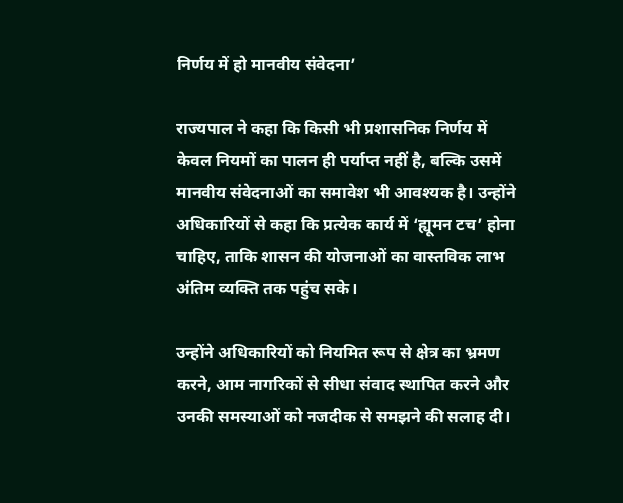निर्णय में हो मानवीय संवेदना’

राज्यपाल ने कहा कि किसी भी प्रशासनिक निर्णय में केवल नियमों का पालन ही पर्याप्त नहीं है, बल्कि उसमें मानवीय संवेदनाओं का समावेश भी आवश्यक है। उन्होंने अधिकारियों से कहा कि प्रत्येक कार्य में ‘ह्यूमन टच’ होना चाहिए, ताकि शासन की योजनाओं का वास्तविक लाभ अंतिम व्यक्ति तक पहुंच सके।

उन्होंने अधिकारियों को नियमित रूप से क्षेत्र का भ्रमण करने, आम नागरिकों से सीधा संवाद स्थापित करने और उनकी समस्याओं को नजदीक से समझने की सलाह दी।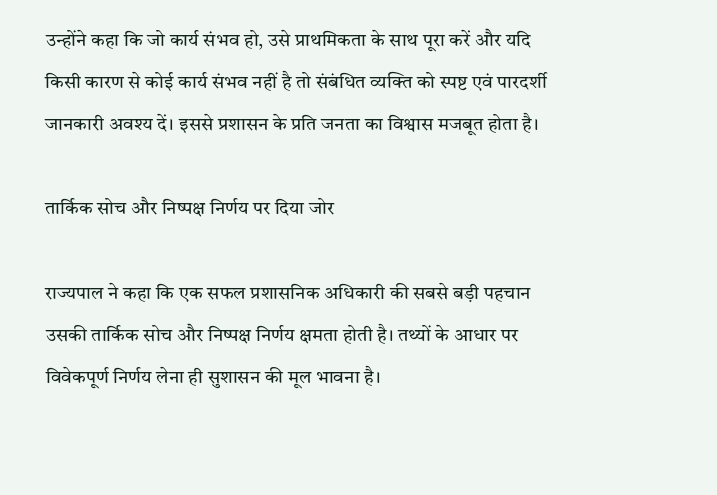उन्होंने कहा कि जो कार्य संभव हो, उसे प्राथमिकता के साथ पूरा करें और यदि किसी कारण से कोई कार्य संभव नहीं है तो संबंधित व्यक्ति को स्पष्ट एवं पारदर्शी जानकारी अवश्य दें। इससे प्रशासन के प्रति जनता का विश्वास मजबूत होता है।

तार्किक सोच और निष्पक्ष निर्णय पर दिया जोर

राज्यपाल ने कहा कि एक सफल प्रशासनिक अधिकारी की सबसे बड़ी पहचान उसकी तार्किक सोच और निष्पक्ष निर्णय क्षमता होती है। तथ्यों के आधार पर विवेकपूर्ण निर्णय लेना ही सुशासन की मूल भावना है।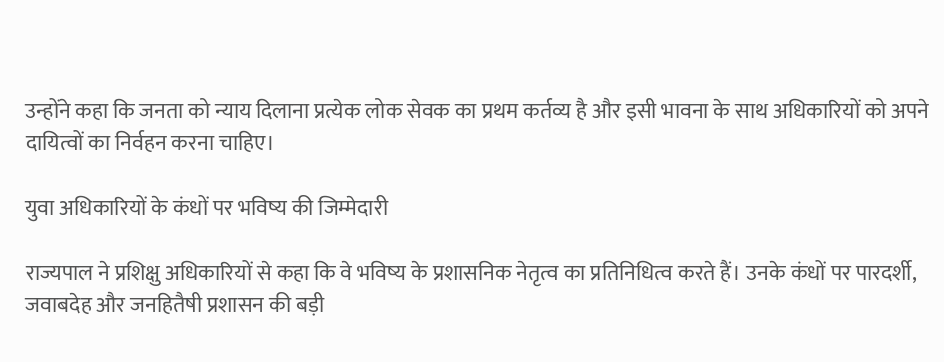उन्होंने कहा कि जनता को न्याय दिलाना प्रत्येक लोक सेवक का प्रथम कर्तव्य है और इसी भावना के साथ अधिकारियों को अपने दायित्वों का निर्वहन करना चाहिए।

युवा अधिकारियों के कंधों पर भविष्य की जिम्मेदारी

राज्यपाल ने प्रशिक्षु अधिकारियों से कहा कि वे भविष्य के प्रशासनिक नेतृत्व का प्रतिनिधित्व करते हैं। उनके कंधों पर पारदर्शी, जवाबदेह और जनहितैषी प्रशासन की बड़ी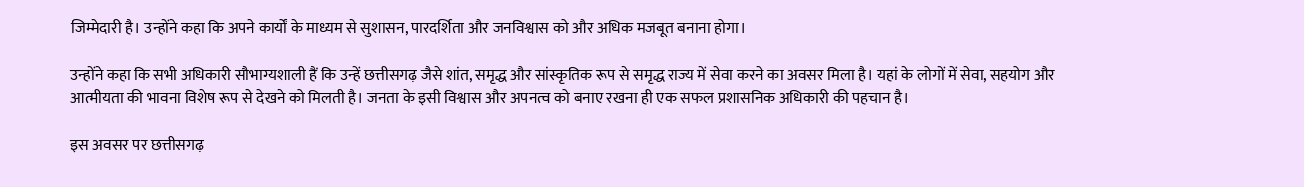जिम्मेदारी है। उन्होंने कहा कि अपने कार्यों के माध्यम से सुशासन, पारदर्शिता और जनविश्वास को और अधिक मजबूत बनाना होगा।

उन्होंने कहा कि सभी अधिकारी सौभाग्यशाली हैं कि उन्हें छत्तीसगढ़ जैसे शांत, समृद्ध और सांस्कृतिक रूप से समृद्ध राज्य में सेवा करने का अवसर मिला है। यहां के लोगों में सेवा, सहयोग और आत्मीयता की भावना विशेष रूप से देखने को मिलती है। जनता के इसी विश्वास और अपनत्व को बनाए रखना ही एक सफल प्रशासनिक अधिकारी की पहचान है।

इस अवसर पर छत्तीसगढ़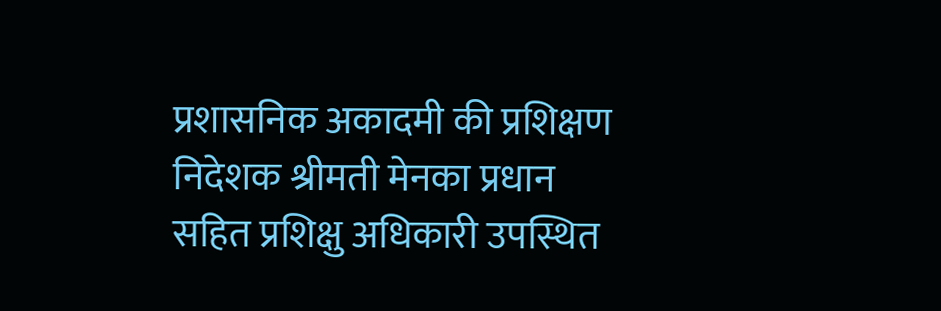प्रशासनिक अकादमी की प्रशिक्षण निदेशक श्रीमती मेनका प्रधान सहित प्रशिक्षु अधिकारी उपस्थित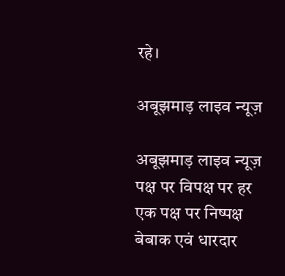रहे।

अबूझमाड़ लाइव न्यूज़

अबूझमाड़ लाइव न्यूज़ पक्ष पर विपक्ष पर हर एक पक्ष पर निष्पक्ष बेबाक एवं धारदार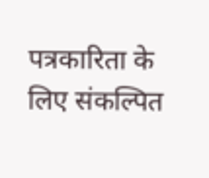पत्रकारिता के लिए संकल्पित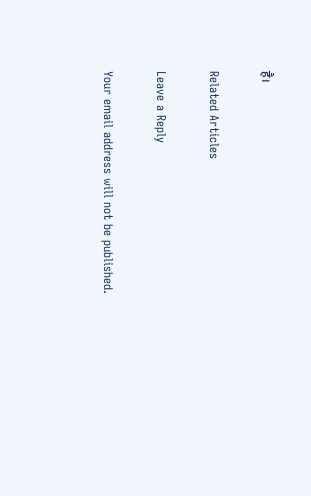है।

Related Articles

Leave a Reply

Your email address will not be published.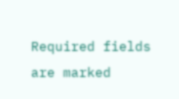Required fields are marked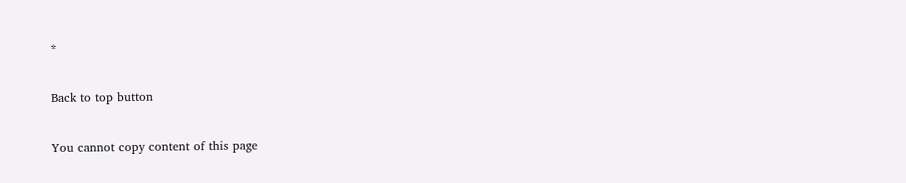*

Back to top button

You cannot copy content of this page